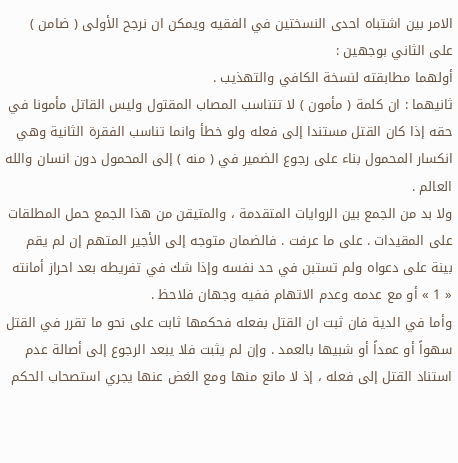الامر بين اشتباه احدى النسختين في الفقيه ويمكن ان نرجح الأولى ( ضامن ) على الثاني بوجهين :
أولهما مطابقته لنسخة الكافي والتهذيب .
ثانيهما : ان كلمة ( مأمون ) لا تتناسب المصاب المقتول وليس القاتل مأمونا في حقه إذا كان القتل مستندا إلى فعله ولو خطأ وانما تناسب الفقرة الثانية وهي انكسار المحمول بناء على رجوع الضمير في ( منه ) إلى المحمول دون انسان والله العالم .
ولا بد من الجمع بين الروايات المتقدمة ، والمتيقن من هذا الجمع حمل المطلقات على المقيدات . على ما عرفت . فالضمان متوجه إلى الأجير المتهم إن لم يقم بينة على دعواه ولم تستبن في حد نفسه وإذا شك في تفريطه بعد احراز أمانته « 1 » أو مع عدمه وعدم الاتهام ففيه وجهان فلاحظ .
وأما في الدية فان ثبت ان القتل بفعله فحكمها ثابت على نحو ما تقرر في القتل سهواً أو عمداً أو شبيها بالعمد . وإن لم يثبت فلا يبعد الرجوع إلى أصالة عدم استناد القتل إلى فعله ، إذ لا مانع منها ومع الغض عنها يجري استصحاب الحكم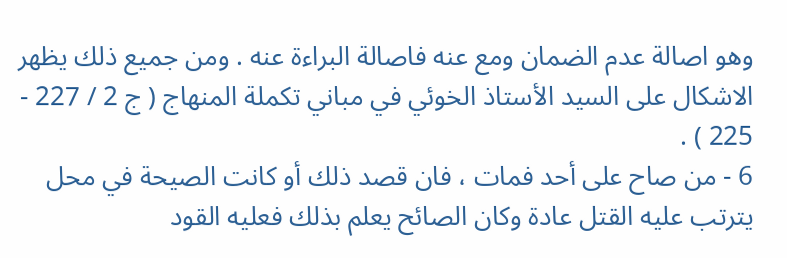وهو اصالة عدم الضمان ومع عنه فاصالة البراءة عنه . ومن جميع ذلك يظهر الاشكال على السيد الأستاذ الخوئي في مباني تكملة المنهاج ( ج 2 / 227 - 225 ) .
6 - من صاح على أحد فمات ، فان قصد ذلك أو كانت الصيحة في محل يترتب عليه القتل عادة وكان الصائح يعلم بذلك فعليه القود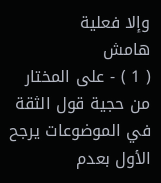وإلا فعلية
هامش
( 1 ) - على المختار من حجية قول الثقة في الموضوعات يرجح الأول بعدم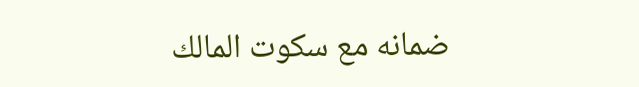ضمانه مع سكوت المالك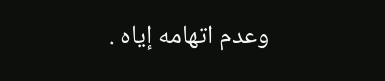وعدم اتهامه إياه .